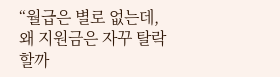“월급은 별로 없는데, 왜 지원금은 자꾸 탈락할까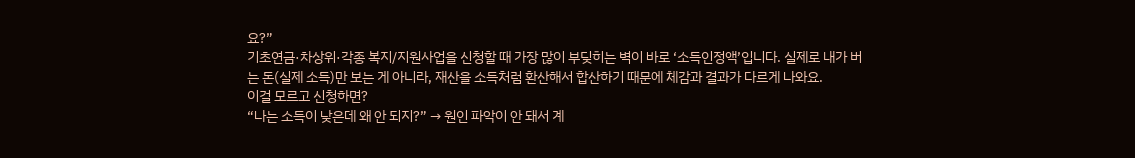요?”
기초연금·차상위·각종 복지/지원사업을 신청할 때 가장 많이 부딪히는 벽이 바로 ‘소득인정액’입니다. 실제로 내가 버는 돈(실제 소득)만 보는 게 아니라, 재산을 소득처럼 환산해서 합산하기 때문에 체감과 결과가 다르게 나와요.
이걸 모르고 신청하면?
“나는 소득이 낮은데 왜 안 되지?” → 원인 파악이 안 돼서 계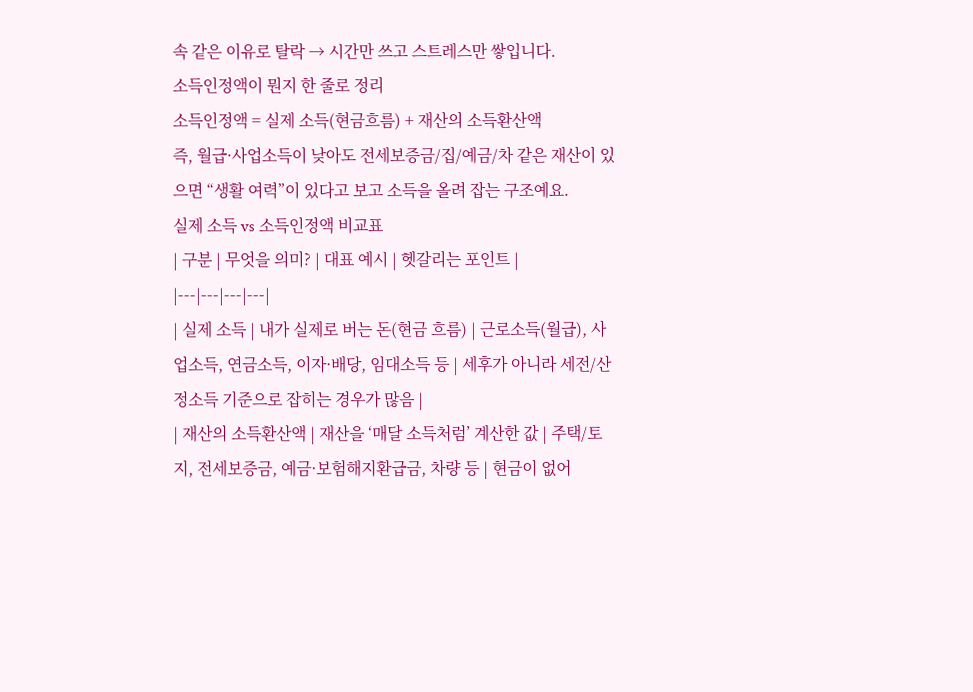속 같은 이유로 탈락 → 시간만 쓰고 스트레스만 쌓입니다.
소득인정액이 뭔지 한 줄로 정리
소득인정액 = 실제 소득(현금흐름) + 재산의 소득환산액
즉, 월급·사업소득이 낮아도 전세보증금/집/예금/차 같은 재산이 있으면 “생활 여력”이 있다고 보고 소득을 올려 잡는 구조예요.
실제 소득 vs 소득인정액 비교표
| 구분 | 무엇을 의미? | 대표 예시 | 헷갈리는 포인트 |
|---|---|---|---|
| 실제 소득 | 내가 실제로 버는 돈(현금 흐름) | 근로소득(월급), 사업소득, 연금소득, 이자·배당, 임대소득 등 | 세후가 아니라 세전/산정소득 기준으로 잡히는 경우가 많음 |
| 재산의 소득환산액 | 재산을 ‘매달 소득처럼’ 계산한 값 | 주택/토지, 전세보증금, 예금·보험해지환급금, 차량 등 | 현금이 없어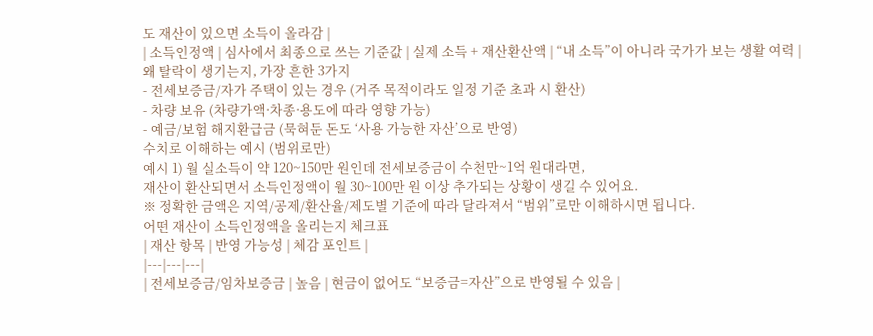도 재산이 있으면 소득이 올라감 |
| 소득인정액 | 심사에서 최종으로 쓰는 기준값 | 실제 소득 + 재산환산액 | “내 소득”이 아니라 국가가 보는 생활 여력 |
왜 탈락이 생기는지, 가장 흔한 3가지
- 전세보증금/자가 주택이 있는 경우 (거주 목적이라도 일정 기준 초과 시 환산)
- 차량 보유 (차량가액·차종·용도에 따라 영향 가능)
- 예금/보험 해지환급금 (묵혀둔 돈도 ‘사용 가능한 자산’으로 반영)
수치로 이해하는 예시 (범위로만)
예시 1) 월 실소득이 약 120~150만 원인데 전세보증금이 수천만~1억 원대라면,
재산이 환산되면서 소득인정액이 월 30~100만 원 이상 추가되는 상황이 생길 수 있어요.
※ 정확한 금액은 지역/공제/환산율/제도별 기준에 따라 달라져서 “범위”로만 이해하시면 됩니다.
어떤 재산이 소득인정액을 올리는지 체크표
| 재산 항목 | 반영 가능성 | 체감 포인트 |
|---|---|---|
| 전세보증금/임차보증금 | 높음 | 현금이 없어도 “보증금=자산”으로 반영될 수 있음 |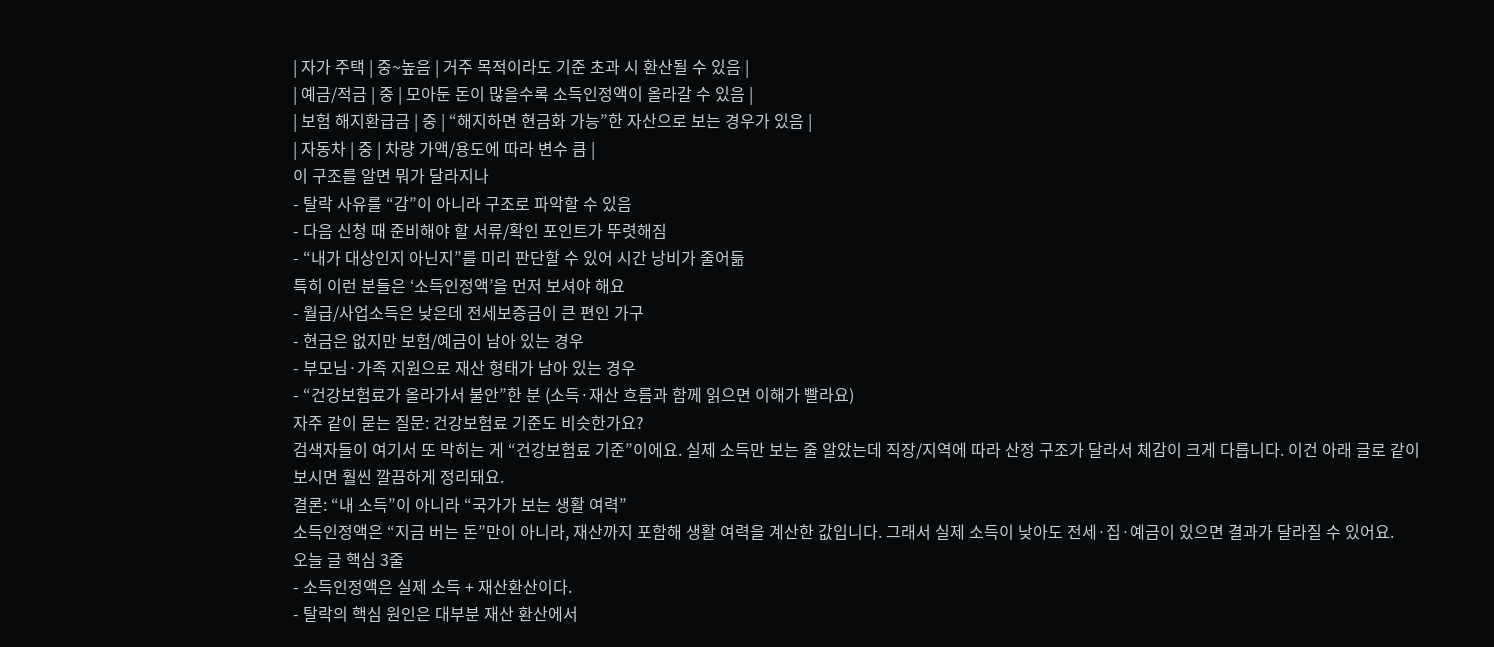| 자가 주택 | 중~높음 | 거주 목적이라도 기준 초과 시 환산될 수 있음 |
| 예금/적금 | 중 | 모아둔 돈이 많을수록 소득인정액이 올라갈 수 있음 |
| 보험 해지환급금 | 중 | “해지하면 현금화 가능”한 자산으로 보는 경우가 있음 |
| 자동차 | 중 | 차량 가액/용도에 따라 변수 큼 |
이 구조를 알면 뭐가 달라지나
- 탈락 사유를 “감”이 아니라 구조로 파악할 수 있음
- 다음 신청 때 준비해야 할 서류/확인 포인트가 뚜렷해짐
- “내가 대상인지 아닌지”를 미리 판단할 수 있어 시간 낭비가 줄어듦
특히 이런 분들은 ‘소득인정액’을 먼저 보셔야 해요
- 월급/사업소득은 낮은데 전세보증금이 큰 편인 가구
- 현금은 없지만 보험/예금이 남아 있는 경우
- 부모님·가족 지원으로 재산 형태가 남아 있는 경우
- “건강보험료가 올라가서 불안”한 분 (소득·재산 흐름과 함께 읽으면 이해가 빨라요)
자주 같이 묻는 질문: 건강보험료 기준도 비슷한가요?
검색자들이 여기서 또 막히는 게 “건강보험료 기준”이에요. 실제 소득만 보는 줄 알았는데 직장/지역에 따라 산정 구조가 달라서 체감이 크게 다릅니다. 이건 아래 글로 같이 보시면 훨씬 깔끔하게 정리돼요.
결론: “내 소득”이 아니라 “국가가 보는 생활 여력”
소득인정액은 “지금 버는 돈”만이 아니라, 재산까지 포함해 생활 여력을 계산한 값입니다. 그래서 실제 소득이 낮아도 전세·집·예금이 있으면 결과가 달라질 수 있어요.
오늘 글 핵심 3줄
- 소득인정액은 실제 소득 + 재산환산이다.
- 탈락의 핵심 원인은 대부분 재산 환산에서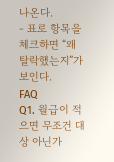나온다.
- 표로 항목을 체크하면 “왜 탈락했는지”가 보인다.
FAQ
Q1. 월급이 적으면 무조건 대상 아닌가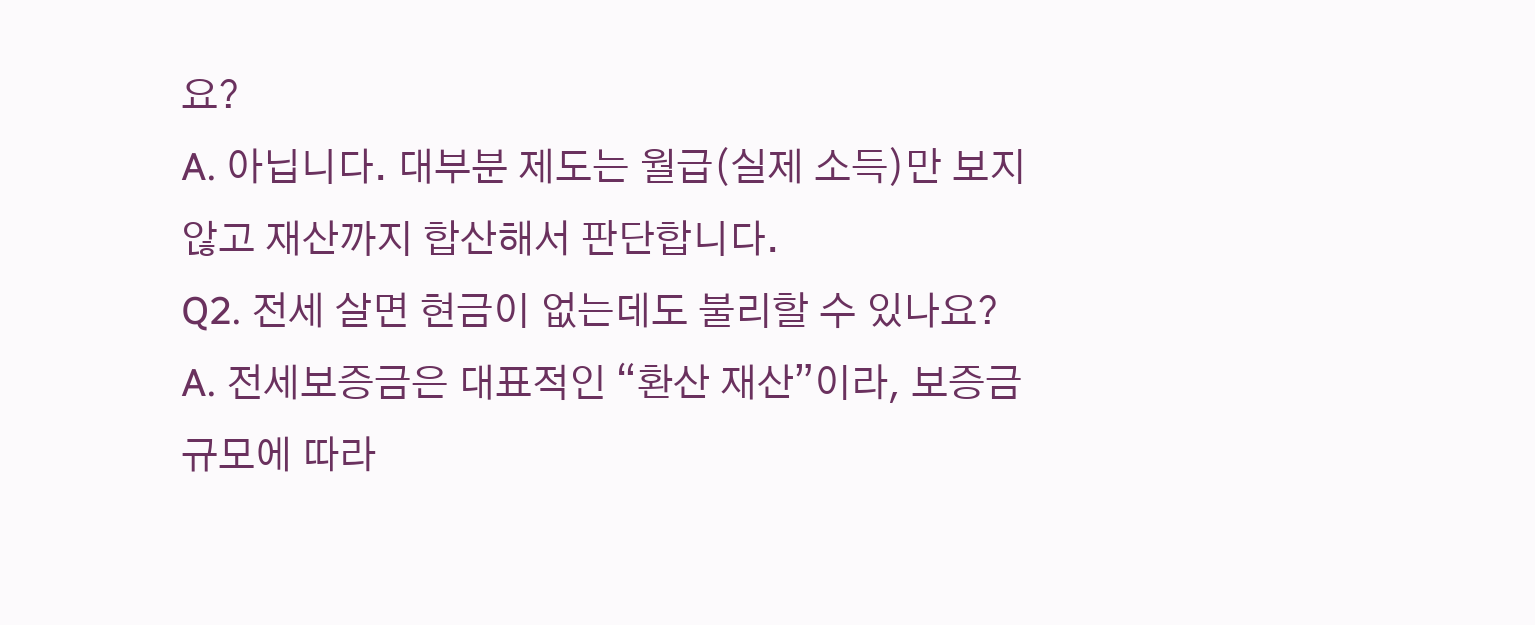요?
A. 아닙니다. 대부분 제도는 월급(실제 소득)만 보지 않고 재산까지 합산해서 판단합니다.
Q2. 전세 살면 현금이 없는데도 불리할 수 있나요?
A. 전세보증금은 대표적인 “환산 재산”이라, 보증금 규모에 따라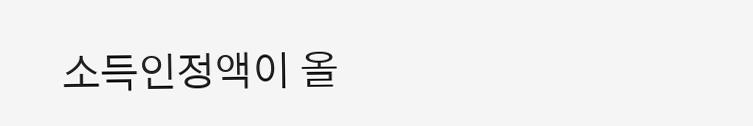소득인정액이 올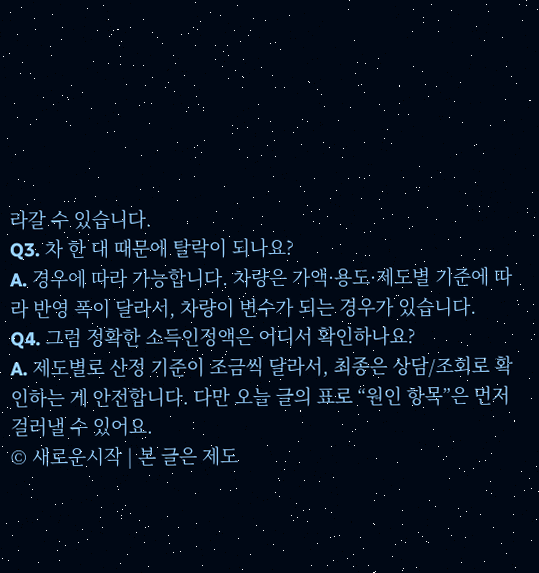라갈 수 있습니다.
Q3. 차 한 대 때문에 탈락이 되나요?
A. 경우에 따라 가능합니다. 차량은 가액·용도·제도별 기준에 따라 반영 폭이 달라서, 차량이 변수가 되는 경우가 있습니다.
Q4. 그럼 정확한 소득인정액은 어디서 확인하나요?
A. 제도별로 산정 기준이 조금씩 달라서, 최종은 상담/조회로 확인하는 게 안전합니다. 다만 오늘 글의 표로 “원인 항목”은 먼저 걸러낼 수 있어요.
© 새로운시작 | 본 글은 제도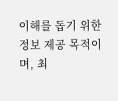이해를 돕기 위한 정보 제공 목적이며, 최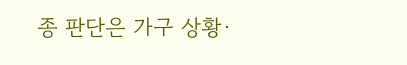종 판단은 가구 상황·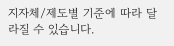지자체/제도별 기준에 따라 달라질 수 있습니다.